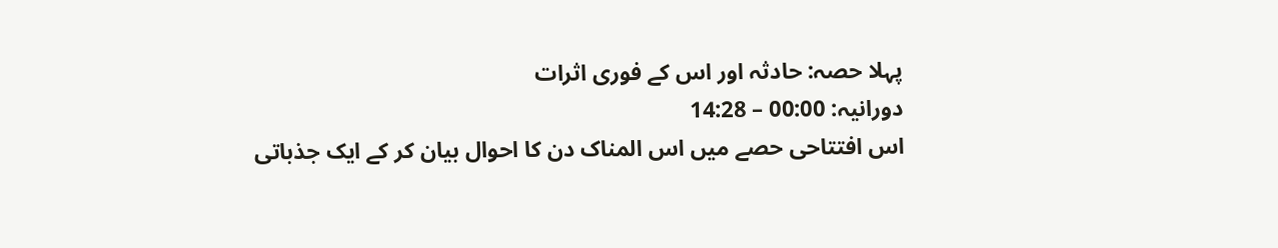پہلا حصہ: حادثہ اور اس کے فوری اثرات
دورانیہ: 00:00 – 14:28
اس افتتاحی حصے میں اس المناک دن کا احوال بیان کر کے ایک جذباتی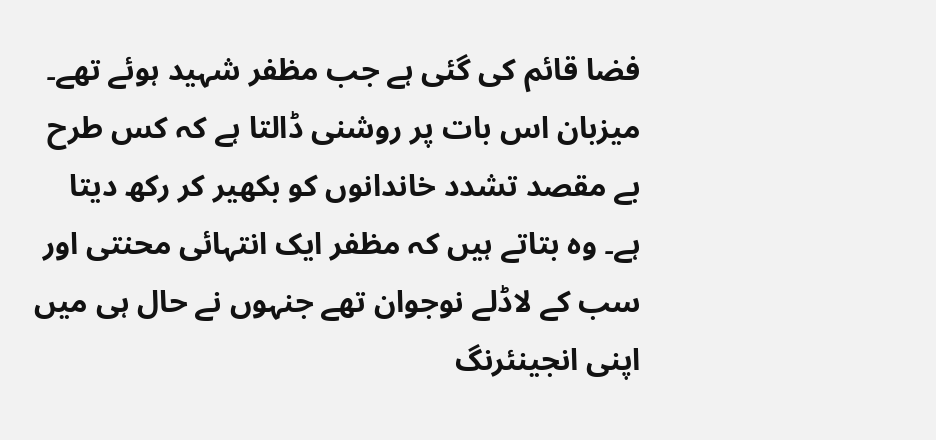فضا قائم کی گئی ہے جب مظفر شہید ہوئے تھے۔ میزبان اس بات پر روشنی ڈالتا ہے کہ کس طرح بے مقصد تشدد خاندانوں کو بکھیر کر رکھ دیتا ہے۔ وہ بتاتے ہیں کہ مظفر ایک انتہائی محنتی اور سب کے لاڈلے نوجوان تھے جنہوں نے حال ہی میں اپنی انجینئرنگ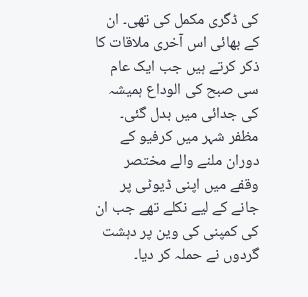کی ڈگری مکمل کی تھی۔ ان کے بھائی اس آخری ملاقات کا ذکر کرتے ہیں جب ایک عام سی صبح کی الوداع ہمیشہ کی جدائی میں بدل گئی۔ مظفر شہر میں کرفیو کے دوران ملنے والے مختصر وقفے میں اپنی ڈیوٹی پر جانے کے لیے نکلے تھے جب ان کی کمپنی کی وین پر دہشت گردوں نے حملہ کر دیا۔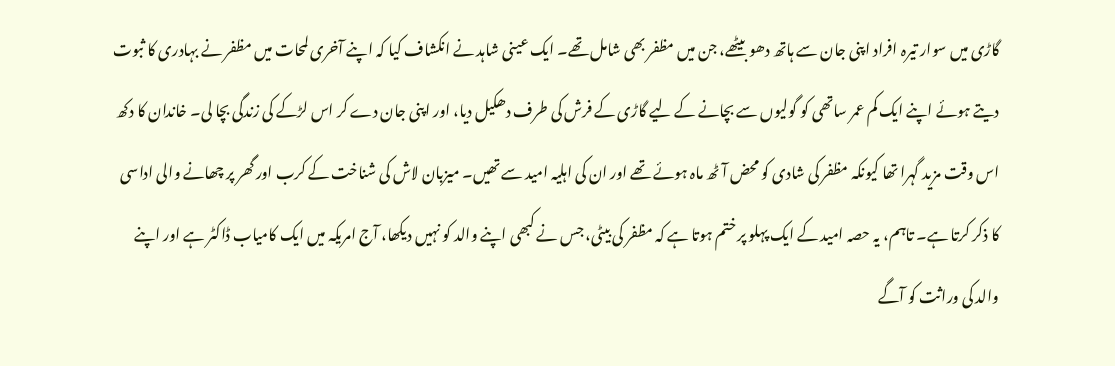گاڑی میں سوار تیرہ افراد اپنی جان سے ہاتھ دھو بیٹھے، جن میں مظفر بھی شامل تھے۔ ایک عینی شاہد نے انکشاف کیا کہ اپنے آخری لمحات میں مظفر نے بہادری کا ثبوت دیتے ہوئے اپنے ایک کم عمر ساتھی کو گولیوں سے بچانے کے لیے گاڑی کے فرش کی طرف دھکیل دیا، اور اپنی جان دے کر اس لڑکے کی زندگی بچا لی۔ خاندان کا دکھ اس وقت مزید گہرا تھا کیونکہ مظفر کی شادی کو محض آٹھ ماہ ہوئے تھے اور ان کی اہلیہ امید سے تھیں۔ میزبان لاش کی شناخت کے کرب اور گھر پر چھانے والی اداسی کا ذکر کرتا ہے۔ تاہم، یہ حصہ امید کے ایک پہلو پر ختم ہوتا ہے کہ مظفر کی بیٹی، جس نے کبھی اپنے والد کو نہیں دیکھا، آج امریکہ میں ایک کامیاب ڈاکٹر ہے اور اپنے والد کی وراثت کو آگے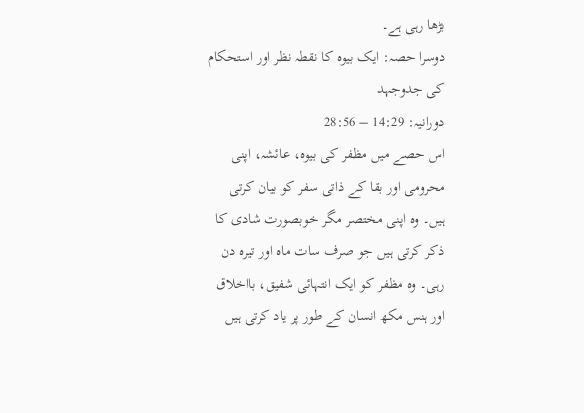بڑھا رہی ہے۔
دوسرا حصہ: ایک بیوہ کا نقطہ نظر اور استحکام کی جدوجہد
دورانیہ: 14:29 – 28:56
اس حصے میں مظفر کی بیوہ، عائشہ، اپنی محرومی اور بقا کے ذاتی سفر کو بیان کرتی ہیں۔ وہ اپنی مختصر مگر خوبصورت شادی کا ذکر کرتی ہیں جو صرف سات ماہ اور تیرہ دن رہی۔ وہ مظفر کو ایک انتہائی شفیق، بااخلاق اور ہنس مکھ انسان کے طور پر یاد کرتی ہیں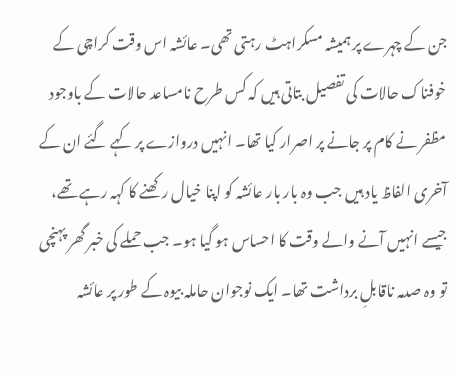جن کے چہرے پر ہمیشہ مسکراہٹ رہتی تھی۔ عائشہ اس وقت کراچی کے خوفناک حالات کی تفصیل بتاتی ہیں کہ کس طرح نامساعد حالات کے باوجود مظفر نے کام پر جانے پر اصرار کیا تھا۔ انہیں دروازے پر کہے گئے ان کے آخری الفاظ یاد ہیں جب وہ بار بار عائشہ کو اپنا خیال رکھنے کا کہہ رہے تھے، جیسے انہیں آنے والے وقت کا احساس ہو گیا ہو۔ جب حملے کی خبر گھر پہنچی تو وہ صدمہ ناقابلِ برداشت تھا۔ ایک نوجوان حاملہ بیوہ کے طور پر عائشہ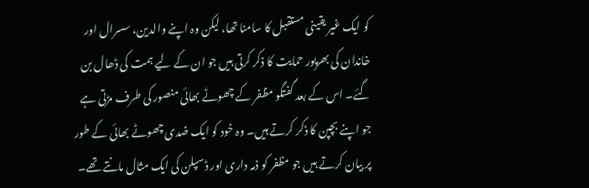کو ایک غیر یقینی مستقبل کا سامنا تھا، لیکن وہ اپنے والدین، سسرال اور خاندان کی بھرپور حمایت کا ذکر کرتی ہیں جو ان کے لیے ہمت کی ڈھال بن گئے۔ اس کے بعد گفتگو مظفر کے چھوٹے بھائی منصور کی طرف مڑتی ہے جو اپنے بچپن کا ذکر کرتے ہیں۔ وہ خود کو ایک ضدی چھوٹے بھائی کے طور پر بیان کرتے ہیں جو مظفر کو ذمہ داری اور ڈسپلن کی ایک مثال مانتے تھے۔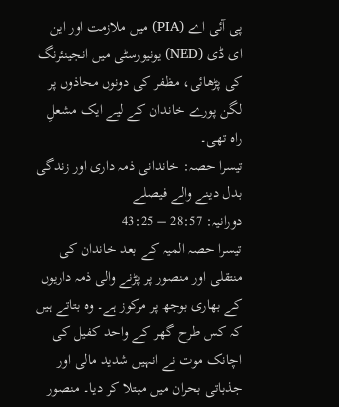پی آئی اے (PIA) میں ملازمت اور این ای ڈی (NED) یونیورسٹی میں انجینئرنگ کی پڑھائی، مظفر کی دونوں محاذوں پر لگن پورے خاندان کے لیے ایک مشعلِ راہ تھی۔
تیسرا حصہ: خاندانی ذمہ داری اور زندگی بدل دینے والے فیصلے
دورانیہ: 28:57 – 43:25
تیسرا حصہ المیہ کے بعد خاندان کی منتقلی اور منصور پر پڑنے والی ذمہ داریوں کے بھاری بوجھ پر مرکوز ہے۔ وہ بتاتے ہیں کہ کس طرح گھر کے واحد کفیل کی اچانک موت نے انہیں شدید مالی اور جذباتی بحران میں مبتلا کر دیا۔ منصور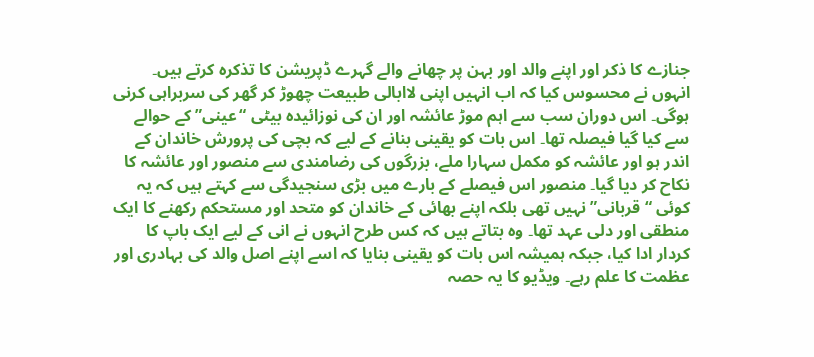جنازے کا ذکر اور اپنے والد اور بہن پر چھانے والے گہرے ڈپریشن کا تذکرہ کرتے ہیں۔ انہوں نے محسوس کیا کہ اب انہیں اپنی لاابالی طبیعت چھوڑ کر گھر کی سربراہی کرنی ہوگی۔ اس دوران سب سے اہم موڑ عائشہ اور ان کی نوزائیدہ بیٹی “عینی” کے حوالے سے کیا گیا فیصلہ تھا۔ اس بات کو یقینی بنانے کے لیے کہ بچی کی پرورش خاندان کے اندر ہو اور عائشہ کو مکمل سہارا ملے، بزرگوں کی رضامندی سے منصور اور عائشہ کا نکاح کر دیا گیا۔ منصور اس فیصلے کے بارے میں بڑی سنجیدگی سے کہتے ہیں کہ یہ کوئی “قربانی” نہیں تھی بلکہ اپنے بھائی کے خاندان کو متحد اور مستحکم رکھنے کا ایک منطقی اور دلی عہد تھا۔ وہ بتاتے ہیں کہ کس طرح انہوں نے انی کے لیے ایک باپ کا کردار ادا کیا، جبکہ ہمیشہ اس بات کو یقینی بنایا کہ اسے اپنے اصل والد کی بہادری اور عظمت کا علم رہے۔ ویڈیو کا یہ حصہ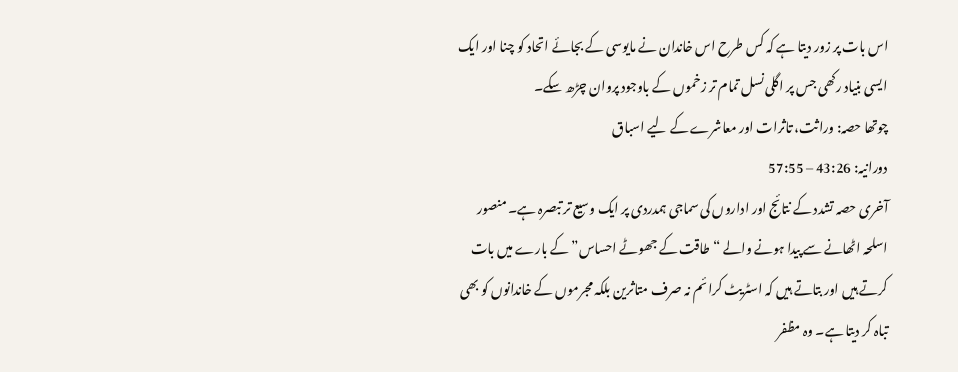اس بات پر زور دیتا ہے کہ کس طرح اس خاندان نے مایوسی کے بجائے اتحاد کو چنا اور ایک ایسی بنیاد رکھی جس پر اگلی نسل تمام تر زخموں کے باوجود پروان چڑھ سکے۔
چوتھا حصہ: وراثت، تاثرات اور معاشرے کے لیے اسباق
دورانیہ: 43:26 – 57:55
آخری حصہ تشدد کے نتائج اور اداروں کی سماجی ہمدردی پر ایک وسیع تر تبصرہ ہے۔ منصور اسلحہ اٹھانے سے پیدا ہونے والے “طاقت کے جھوٹے احساس” کے بارے میں بات کرتے ہیں اور بتاتے ہیں کہ اسٹریٹ کرائم نہ صرف متاثرین بلکہ مجرموں کے خاندانوں کو بھی تباہ کر دیتا ہے۔ وہ مظفر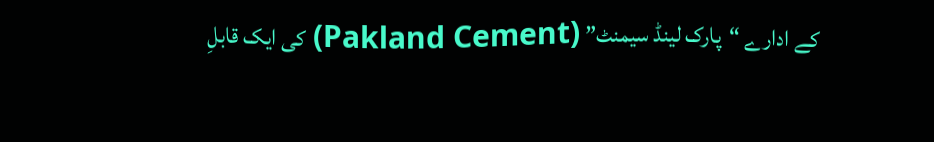کے ادارے “پارک لینڈ سیمنٹ” (Pakland Cement) کی ایک قابلِ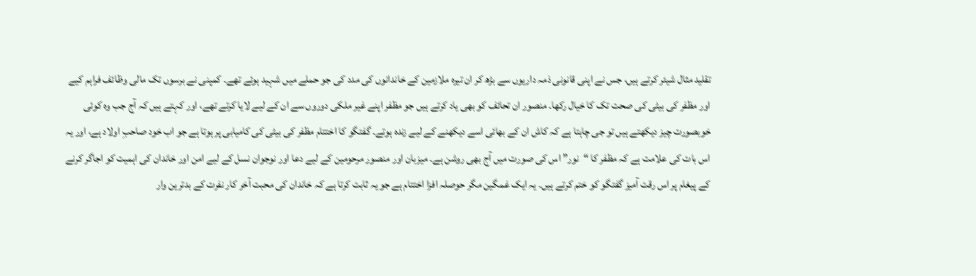تقلید مثال شیئر کرتے ہیں، جس نے اپنی قانونی ذمہ داریوں سے بڑھ کر ان تیرہ ملازمین کے خاندانوں کی مدد کی جو حملے میں شہید ہوئے تھے۔ کمپنی نے برسوں تک مالی وظائف فراہم کیے اور مظفر کی بیٹی کی صحت تک کا خیال رکھا۔ منصور ان تحائف کو بھی یاد کرتے ہیں جو مظفر اپنے غیر ملکی دوروں سے ان کے لیے لایا کرتے تھے، اور کہتے ہیں کہ آج جب وہ کوئی خوبصورت چیز دیکھتے ہیں تو جی چاہتا ہے کہ کاش ان کے بھائی اسے دیکھنے کے لیے زندہ ہوتے۔ گفتگو کا اختتام مظفر کی بیٹی کی کامیابی پر ہوتا ہے جو اب خود صاحبِ اولاد ہے، اور یہ اس بات کی علامت ہے کہ مظفر کا “نور” اس کی صورت میں آج بھی روشن ہے۔ میزبان اور منصور مرحومین کے لیے دعا اور نوجوان نسل کے لیے امن اور خاندان کی اہمیت کو اجاگر کرنے کے پیغام پر اس رقت آمیز گفتگو کو ختم کرتے ہیں۔ یہ ایک غمگین مگر حوصلہ افزا اختتام ہے جو یہ ثابت کرتا ہے کہ خاندان کی محبت آخر کار نفرت کے بدترین وار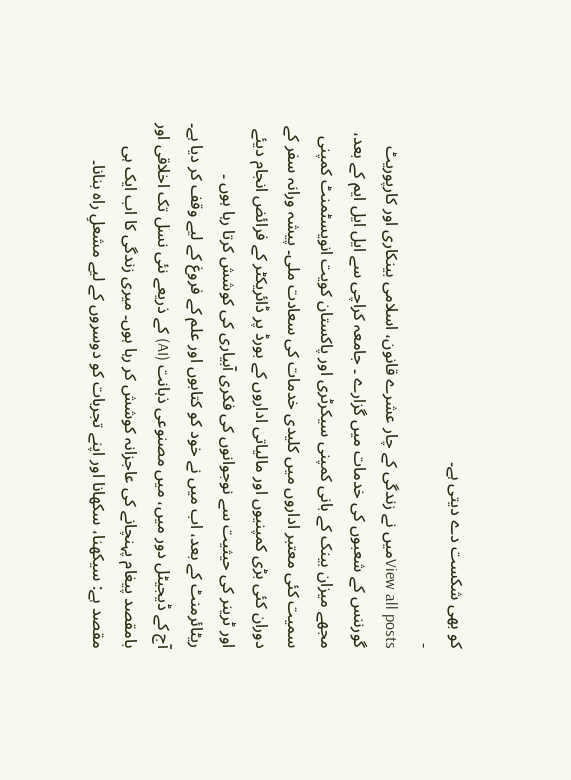کو بھی شکست دے دیتی ہے۔
-
View all postsمیں نے زندگی کے چار عشرے قانون، اسلامی بینکاری اور کارپوریٹ گورننس کے شعبوں کی خدمات میں گزارے ۔ جامعہ کراچی سے ایل ایل ایم کے بعد، مجھے میزان بینک کے بانی کمپنی سیکرٹری اور پاکستان کویت انویسٹمنٹ کمپنی سمیت کئی معتبر اداروں میں کلیدی خدمات کی سعادت ملی۔ پیشہ ورانہ سفر کے دوران کئی بڑی کمپنیوں اور مالیاتی اداروں کے بورڈ پر ڈائریکٹر کے فرائض انجام دیئے اور ٹرینر کی حیثیت سے نوجوانوں کی فکری آبیاری کی کوشش کرتا رہا ہوں ۔ ریٹائرمنٹ کے بعد، اب میں نے خود کو کتابوں اور علم کے فروغ کے لیے وقف کر دیا ہے۔ آج کے ڈیجیٹل دور میں، میں مصنوعی ذہانت (AI) کے ذریعے نئی نسل تک اخلاقی اور بامقصد پیغام پہنچانے کی عاجزانہ کوشش کر رہا ہوں۔ میری زندگی کا اب ایک ہی مقصد ہے: سیکھنا، سکھانا اور اپنے تجربات کو دوسروں کے لیے مشعلِ راہ بنانا۔